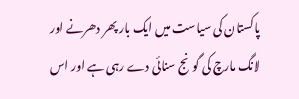پاکستان کی سیاست میں ایک بار پھر دھرنے اور لانگ مارچ کی گونج سنائی دے رہی ہے اور اس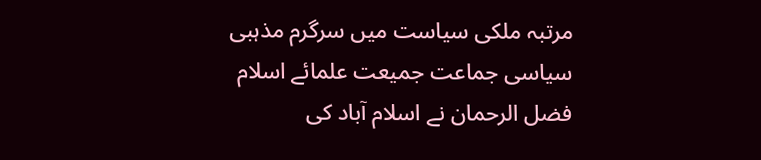مرتبہ ملکی سیاست میں سرگرم مذہبی سیاسی جماعت جمیعت علمائے اسلام فضل الرحمان نے اسلام آباد کی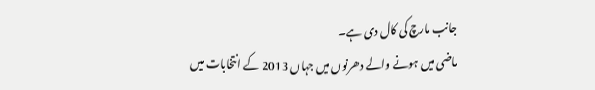جانب مارچ کی کال دی ہے۔
ماضی میں ہونے والے دھرنوں میں جہاں 2013 کے انتخابات میں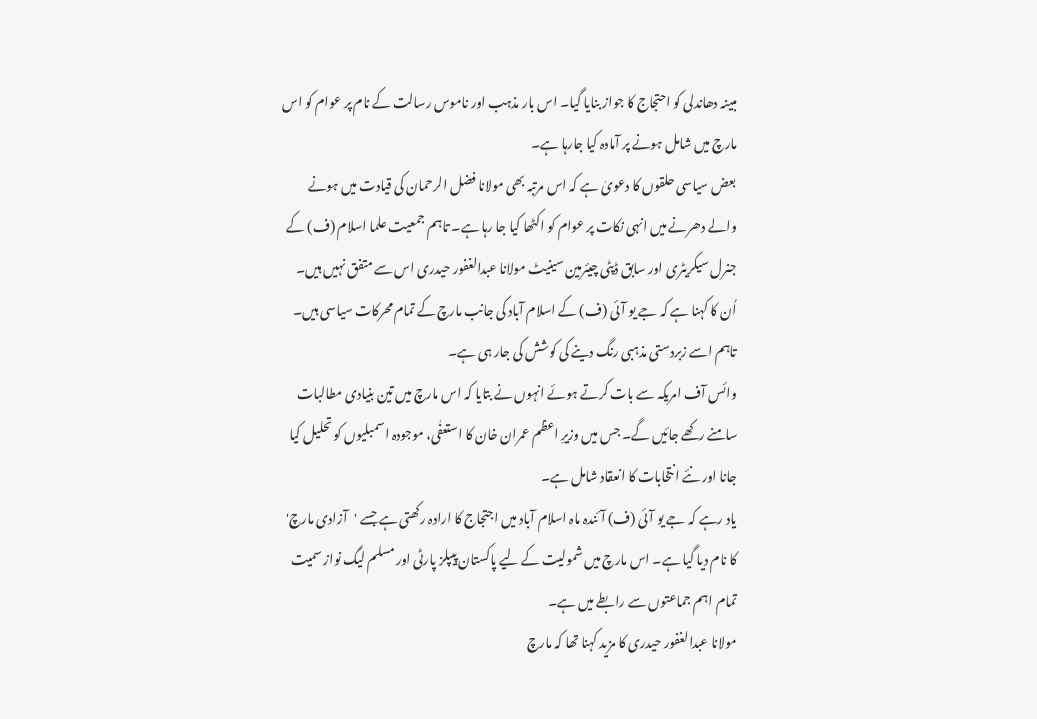مبینہ دھاندلی کو احتجاج کا جواز بنایا گیا۔ اس بار مذہب اور ناموس رسالت کے نام پر عوام کو اس مارچ میں شامل ہونے پر آمادہ کیا جارہا ہے۔
بعض سیاسی حلقوں کا دعویٰ ہے کہ اس مرتبہ بھی مولانا فضل الرحمان کی قیادت میں ہونے والے دھرنے میں انہی نکات پر عوام کو اکٹھا کیا جا رہا ہے۔ تاہم جمعیت علما اسلام (ف) کے جنرل سیکریٹری اور سابق ڈپٹی چیئرمین سینیٹ مولانا عبدالغفور حیدری اس سے متفق نہیں ہیں۔
اُن کا کہنا ہے کہ جے یو آئی (ف) کے اسلام آباد کی جانب مارچ کے تمام محرکات سیاسی ہیں۔ تاہم اسے زبردستی مذہبی رنگ دینے کی کوشش کی جار ہی ہے۔
وائس آف امریکہ سے بات کرتے ہوئے انہوں نے بتایا کہ اس مارچ میں تین بنیادی مطالبات سامنے رکھے جائیں گے۔ جس میں وزیرِ اعظم عمران خان کا استعفٰی، موجودہ اسمبلیوں کو تحلیل کیا جانا اور نئے انتخابات کا انعقاد شامل ہے۔
یاد رہے کہ جے یو آئی (ف) آئندہ ماہ اسلام آباد میں اجتجاج کا ارادہ رکھتی ہے جسے 'آزادی مارچ' کا نام دیا گیا ہے۔ اس مارچ میں شمولیت کے لیے پاکستان پیپلز پارٹی اور مسلم لیگ نواز سمیت تمام اہم جماعتوں سے رابطے میں ہے۔
مولانا عبدالغفور حیدری کا مزید کہنا تھا کہ مارچ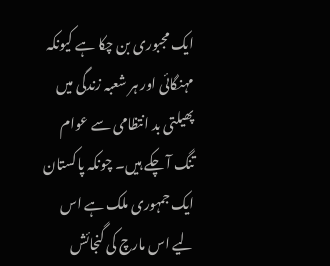ایک مجبوری بن چکا ہے کیونکہ مہنگائی اور ہر شعبہ زندگی میں پھیلتی بد انتظامی سے عوام تنگ آ چکے ہیں۔ چونکہ پاکستان ایک جمہوری ملک ہے اس لیے اس مارچ کی گنجائش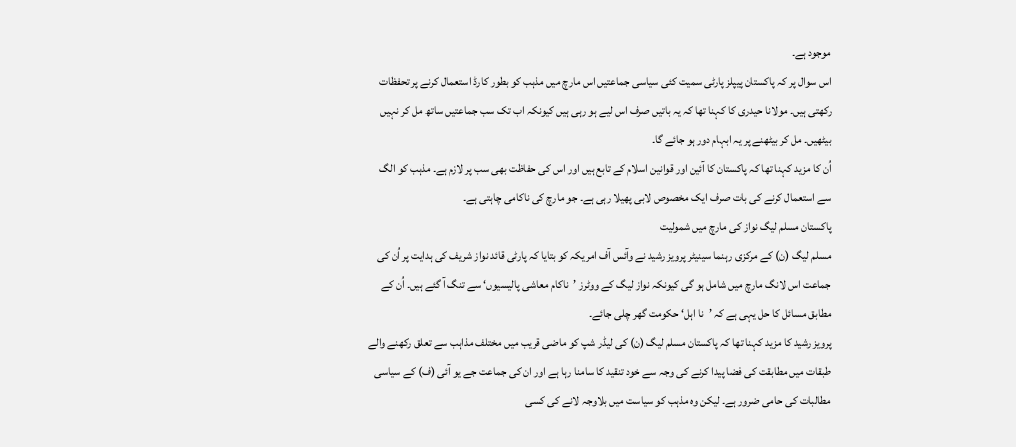موجود ہے۔
اس سوال پر کہ پاکستان پیپلز پارٹی سمیت کئی سیاسی جماعتیں اس مارچ میں مذہب کو بطور کارڈ استعمال کرنے پر تحفظات رکھتی ہیں۔ مولانا حیدری کا کہنا تھا کہ یہ باتیں صرف اس لیے ہو رہی ہیں کیونکہ اب تک سب جماعتیں ساتھ مل کر نہیں بیٹھیں۔ مل کر بیٹھنے پر یہ ابہام دور ہو جائے گا۔
اُن کا مزید کہنا تھا کہ پاکستان کا آئین اور قوانین اسلام کے تابع ہیں اور اس کی حفاظت بھی سب پر لازم ہے۔ مذہب کو الگ سے استعمال کرنے کی بات صرف ایک مخصوص لابی پھیلا رہی ہے۔ جو مارچ کی ناکامی چاہتی ہے۔
پاکستان مسلم لیگ نواز کی مارچ میں شمولیت
مسلم لیگ (ن) کے مرکزی رہنما سینیٹر پرویز رشید نے وآئس آف امریکہ کو بتایا کہ پارٹی قائد نواز شریف کی ہدایت پر اُن کی جماعت اس لانگ مارچ میں شامل ہو گی کیونکہ نواز لیگ کے ووٹرز ’ناکام معاشی پالیسیوں‘ سے تنگ آ گئے ہیں۔ اُن کے مطابق مسائل کا حل یہی ہے کہ ’نا اہل‘ حکومت گھر چلی جائے۔
پرویز رشید کا مزید کہنا تھا کہ پاکستان مسلم لیگ (ن) کی لیڈر شپ کو ماضی قریب میں مختلف مذاہب سے تعلق رکھنے والے طبقات میں مطابقت کی فضا پیدا کرنے کی وجہ سے خود تنقید کا سامنا رہا ہے اور ان کی جماعت جے یو آئی (ف) کے سیاسی مطالبات کی حامی ضرور ہے۔ لیکن وہ مذہب کو سیاست میں بلاوجہ لانے کی کسی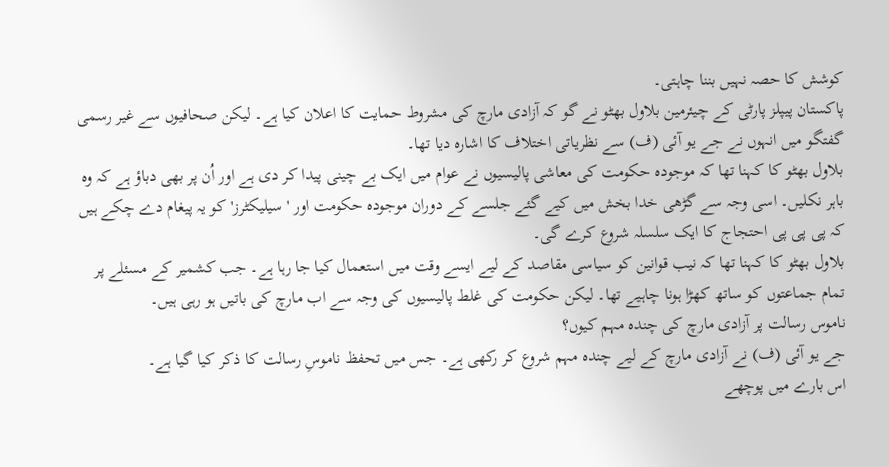کوشش کا حصہ نہیں بننا چاہتی۔
پاکستان پیپلز پارٹی کے چیئرمین بلاول بھٹو نے گو کہ آزادی مارچ کی مشروط حمایت کا اعلان کیا ہے۔ لیکن صحافیوں سے غیر رسمی گفتگو میں انہوں نے جے یو آئی (ف) سے نظریاتی اختلاف کا اشارہ دیا تھا۔
بلاول بھٹو کا کہنا تھا کہ موجودہ حکومت کی معاشی پالیسیوں نے عوام میں ایک بے چینی پیدا کر دی ہے اور اُن پر بھی دباؤ ہے کہ وہ باہر نکلیں۔ اسی وجہ سے گڑھی خدا بخش میں کیے گئے جلسے کے دوران موجودہ حکومت اور 'سیلیکٹرز' کو یہ پیغام دے چکے ہیں کہ پی پی پی احتجاج کا ایک سلسلہ شروع کرے گی۔
بلاول بھٹو کا کہنا تھا کہ نیب قوانین کو سیاسی مقاصد کے لیے ایسے وقت میں استعمال کیا جا رہا ہے۔ جب کشمیر کے مسئلے پر تمام جماعتوں کو ساتھ کھڑا ہونا چاہیے تھا۔ لیکن حکومت کی غلط پالیسیوں کی وجہ سے اب مارچ کی باتیں ہو رہی ہیں۔
ناموس رسالت پر آزادی مارچ کی چندہ مہم کیوں؟
جے یو آئی (ف) نے آزادی مارچ کے لیے چندہ مہم شروع کر رکھی ہے۔ جس میں تحفظ ناموسِ رسالت کا ذکر کیا گیا ہے۔
اس بارے میں پوچھے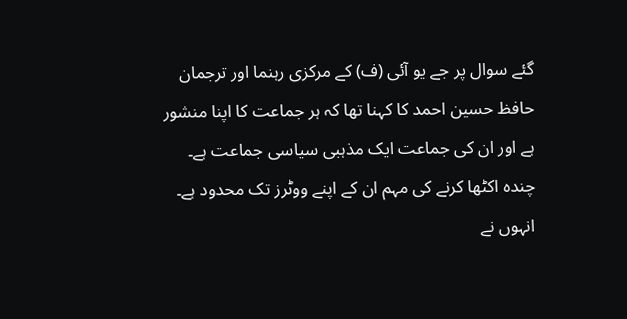گئے سوال پر جے یو آئی (ف) کے مرکزی رہنما اور ترجمان حافظ حسین احمد کا کہنا تھا کہ ہر جماعت کا اپنا منشور ہے اور ان کی جماعت ایک مذہبی سیاسی جماعت ہے۔ چندہ اکٹھا کرنے کی مہم ان کے اپنے ووٹرز تک محدود ہے۔
انہوں نے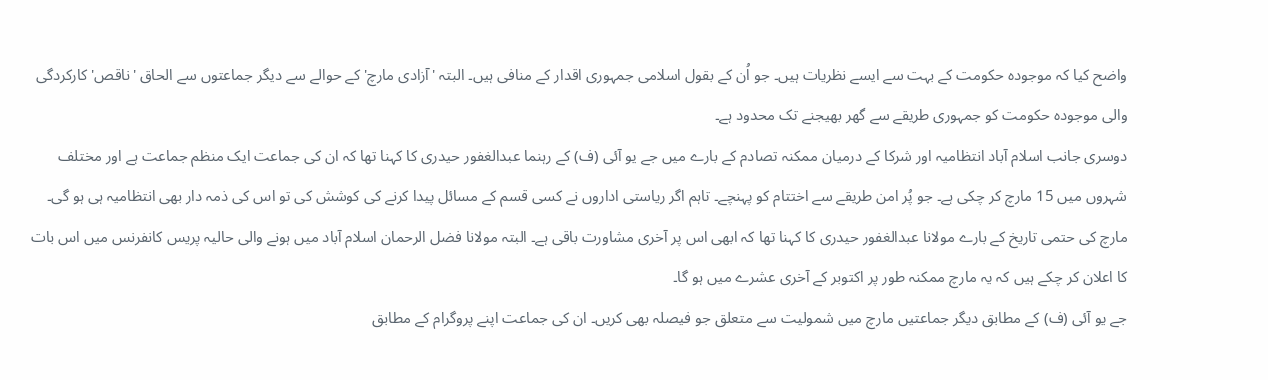واضح کیا کہ موجودہ حکومت کے بہت سے ایسے نظریات ہیں۔ جو اُن کے بقول اسلامی جمہوری اقدار کے منافی ہیں۔ البتہ 'آزادی مارچ' کے حوالے سے دیگر جماعتوں سے الحاق 'ناقص' کارکردگی والی موجودہ حکومت کو جمہوری طریقے سے گھر بھیجنے تک محدود ہے۔
دوسری جانب اسلام آباد انتظامیہ اور شرکا کے درمیان ممکنہ تصادم کے بارے میں جے یو آئی (ف) کے رہنما عبدالغفور حیدری کا کہنا تھا کہ ان کی جماعت ایک منظم جماعت ہے اور مختلف شہروں میں 15 مارچ کر چکی ہے۔ جو پُر امن طریقے سے اختتام کو پہنچے۔ تاہم اگر ریاستی اداروں نے کسی قسم کے مسائل پیدا کرنے کی کوشش کی تو اس کی ذمہ دار بھی انتظامیہ ہی ہو گی۔
مارچ کی حتمی تاریخ کے بارے مولانا عبدالغفور حیدری کا کہنا تھا کہ ابھی اس پر آخری مشاورت باقی ہے۔ البتہ مولانا فضل الرحمان اسلام آباد میں ہونے والی حالیہ پریس کانفرنس میں اس بات کا اعلان کر چکے ہیں کہ یہ مارچ ممکنہ طور پر اکتوبر کے آخری عشرے میں ہو گا۔
جے یو آئی (ف) کے مطابق دیگر جماعتیں مارچ میں شمولیت سے متعلق جو فیصلہ بھی کریں۔ ان کی جماعت اپنے پروگرام کے مطابق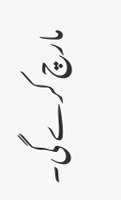مارچ کرے گی۔